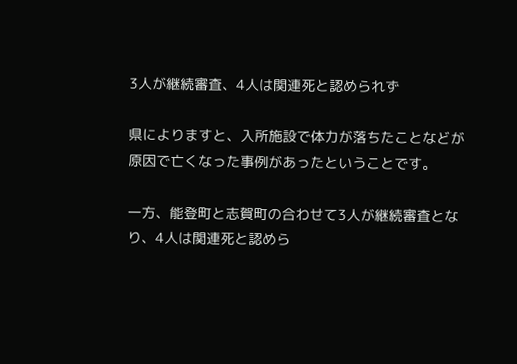3人が継続審査、4人は関連死と認められず

県によりますと、入所施設で体力が落ちたことなどが原因で亡くなった事例があったということです。

一方、能登町と志賀町の合わせて3人が継続審査となり、4人は関連死と認めら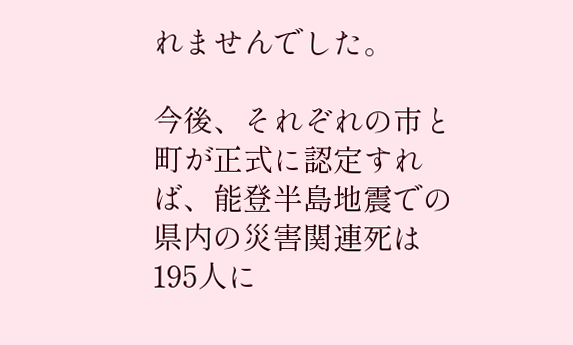れませんでした。

今後、それぞれの市と町が正式に認定すれば、能登半島地震での県内の災害関連死は195人に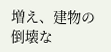増え、建物の倒壊な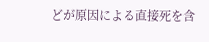どが原因による直接死を含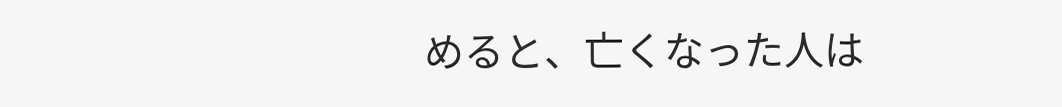めると、亡くなった人は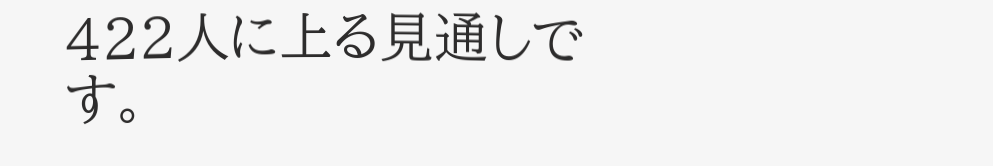422人に上る見通しです。